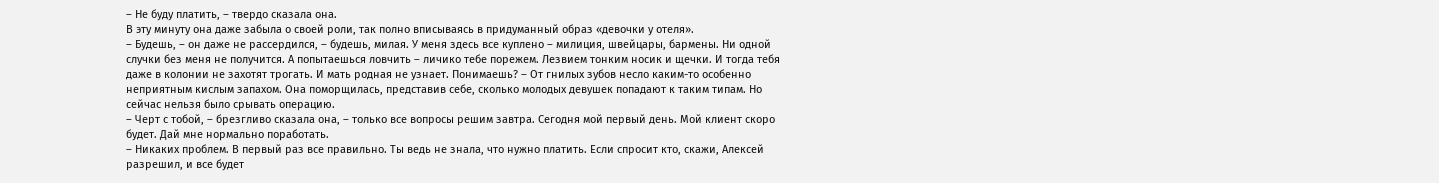– Не буду платить, – твердо сказала она.
В эту минуту она даже забыла о своей роли, так полно вписываясь в придуманный образ «девочки у отеля».
– Будешь, – он даже не рассердился, – будешь, милая. У меня здесь все куплено – милиция, швейцары, бармены. Ни одной случки без меня не получится. А попытаешься ловчить – личико тебе порежем. Лезвием тонким носик и щечки. И тогда тебя даже в колонии не захотят трогать. И мать родная не узнает. Понимаешь? – От гнилых зубов несло каким-то особенно неприятным кислым запахом. Она поморщилась, представив себе, сколько молодых девушек попадают к таким типам. Но сейчас нельзя было срывать операцию.
– Черт с тобой, – брезгливо сказала она, – только все вопросы решим завтра. Сегодня мой первый день. Мой клиент скоро будет. Дай мне нормально поработать.
– Никаких проблем. В первый раз все правильно. Ты ведь не знала, что нужно платить. Если спросит кто, скажи, Алексей разрешил, и все будет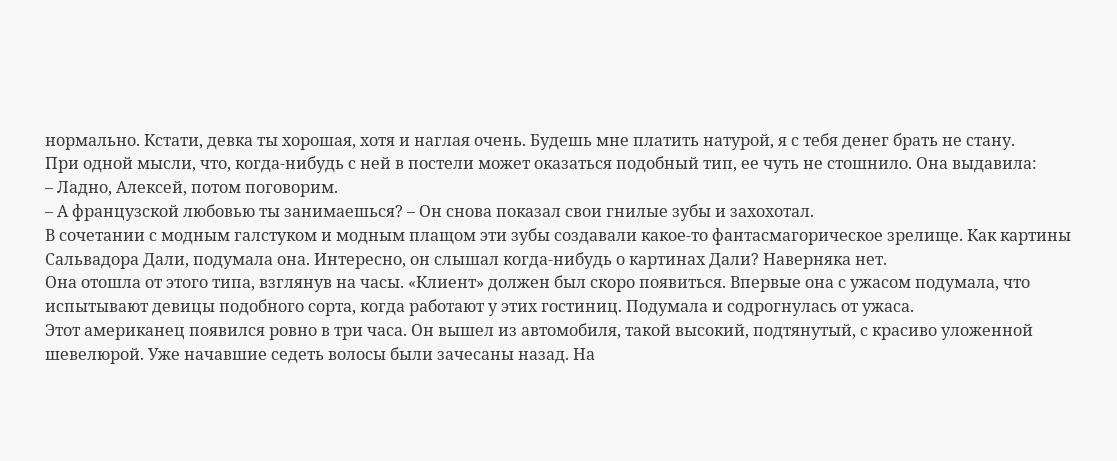нормально. Кстати, девка ты хорошая, хотя и наглая очень. Будешь мне платить натурой, я с тебя денег брать не стану.
При одной мысли, что, когда-нибудь с ней в постели может оказаться подобный тип, ее чуть не стошнило. Она выдавила:
– Ладно, Алексей, потом поговорим.
– А французской любовью ты занимаешься? – Он снова показал свои гнилые зубы и захохотал.
В сочетании с модным галстуком и модным плащом эти зубы создавали какое-то фантасмагорическое зрелище. Как картины Сальвадора Дали, подумала она. Интересно, он слышал когда-нибудь о картинах Дали? Наверняка нет.
Она отошла от этого типа, взглянув на часы. «Клиент» должен был скоро появиться. Впервые она с ужасом подумала, что испытывают девицы подобного сорта, когда работают у этих гостиниц. Подумала и содрогнулась от ужаса.
Этот американец появился ровно в три часа. Он вышел из автомобиля, такой высокий, подтянутый, с красиво уложенной шевелюрой. Уже начавшие седеть волосы были зачесаны назад. На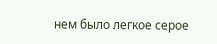нем было легкое серое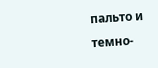пальто и темно-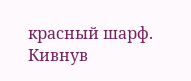красный шарф. Кивнув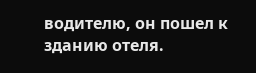водителю, он пошел к зданию отеля.